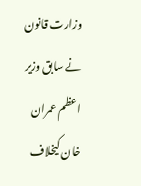وزارت قانون نے سابق وزیر اعظم عمران خان کیخلاف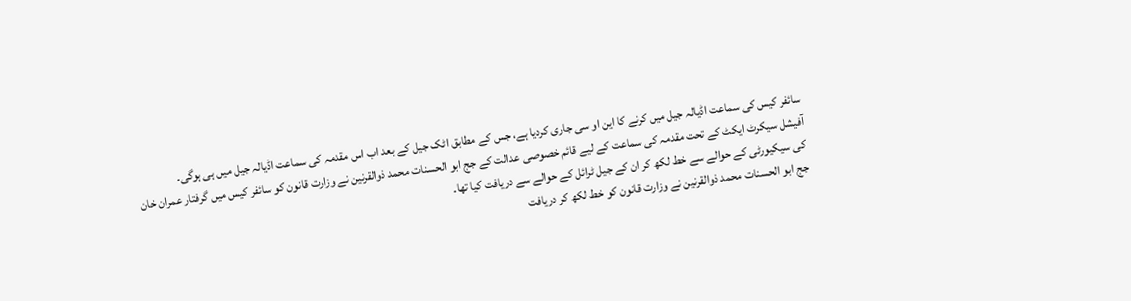سائفر کیس کی سماعت اڈیالہ جیل میں کرنے کا این او سی جاری کردیا ہے، جس کے مطابق اٹک جیل کے بعد اب اس مقدمہ کی سماعت اڈیالہ جیل میں ہی ہوگی۔
آفیشل سیکرٹ ایکٹ کے تحت مقدمہ کی سماعت کے لیے قائم خصوصی عدالت کے جج ابو الحسنات محمد ذوالقرنین نے وزارت قانون کو سائفر کیس میں گرفتار عمران خان کی سیکیورٹی کے حوالے سے خط لکھ کر ان کے جیل ٹرائل کے حوالے سے دریافت کیا تھا۔
جج ابو الحسنات محمد ذوالقرنین نے وزارت قانون کو خط لکھ کر دریافت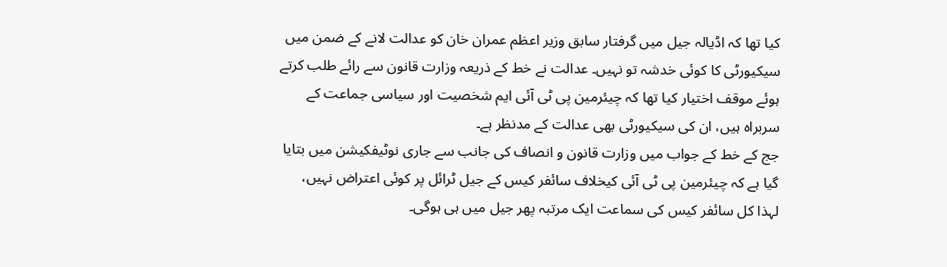کیا تھا کہ اڈیالہ جیل میں گرفتار سابق وزیر اعظم عمران خان کو عدالت لانے کے ضمن میں سیکیورٹی کا کوئی خدشہ تو نہیں۔ عدالت نے خط کے ذریعہ وزارت قانون سے رائے طلب کرتے ہوئے موقف اختیار کیا تھا کہ چیئرمین پی ٹی آئی ایم شخصیت اور سیاسی جماعت کے سربراہ ہیں، ان کی سیکیورٹی بھی عدالت کے مدنظر ہے۔
جج کے خط کے جواب میں وزارت قانون و انصاف کی جانب سے جاری نوٹیفکیشن میں بتایا گیا ہے کہ چیئرمین پی ٹی آئی کیخلاف سائفر کیس کے جیل ٹرائل پر کوئی اعتراض نہیں، لہذا کل سائفر کیس کی سماعت ایک مرتبہ پھر جیل میں ہی ہوگی۔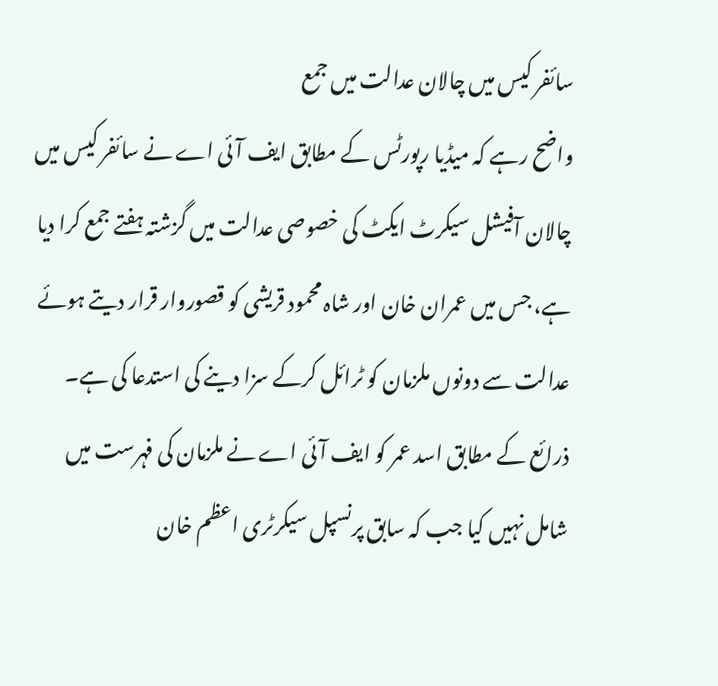سائفر کیس میں چالان عدالت میں جمع
واضح رہے کہ میڈیا رپورٹس کے مطابق ایف آئی اے نے سائفر کیس میں چالان آفیشل سیکرٹ ایکٹ کی خصوصی عدالت میں گزشتہ ہفتے جمع کرا دیا ہے، جس میں عمران خان اور شاہ محمود قریشی کو قصوروار قرار دیتے ہوئے عدالت سے دونوں ملزمان کو ٹرائل کرکے سزا دینے کی استدعا کی ہے۔
ذرائع کے مطابق اسد عمر کو ایف آئی اے نے ملزمان کی فہرست میں شامل نہیں کیا جب کہ سابق پرنسپل سیکرٹری اعظم خان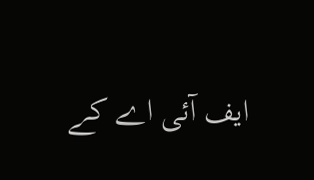ایف آئی اے کے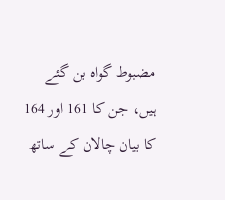مضبوط گواہ بن گئے ہیں، جن کا 161 اور 164 کا بیان چالان کے ساتھ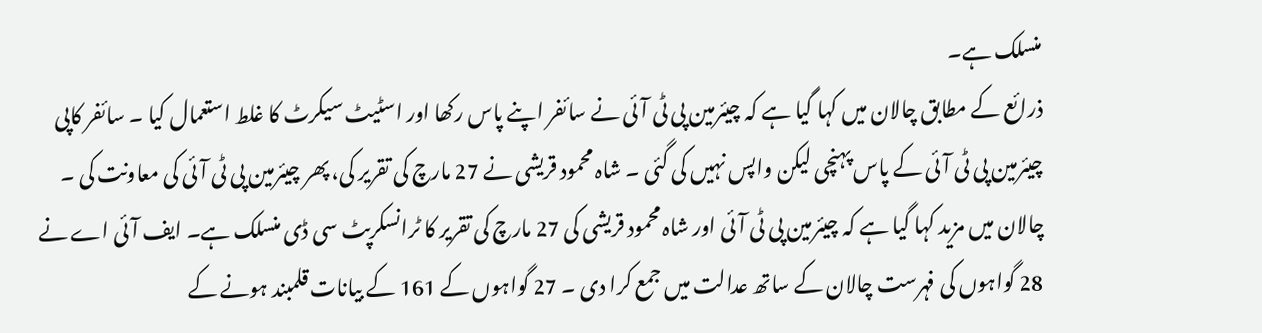منسلک ہے۔
ذرائع کے مطابق چالان میں کہا گیا ہے کہ چیئرمین پی ٹی آئی نے سائفر اپنے پاس رکھا اور اسٹیٹ سیکرٹ کا غلط استعمال کیا ۔ سائفر کاپی چیئرمین پی ٹی آئی کے پاس پہنچی لیکن واپس نہیں کی گئی ۔ شاہ محمود قریشی نے 27 مارچ کی تقریر کی، پھر چیئرمین پی ٹی آئی کی معاونت کی ۔
چالان میں مزید کہا گیا ہے کہ چیئرمین پی ٹی آئی اور شاہ محمود قریشی کی 27 مارچ کی تقریر کا ٹرانسکرپٹ سی ڈی منسلک ہے۔ ایف آئی اے نے 28 گواہوں کی فہرست چالان کے ساتھ عدالت میں جمع کرا دی ۔ 27 گواہوں کے 161 کے بیانات قلمبند ہونے کے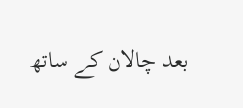بعد چالان کے ساتھ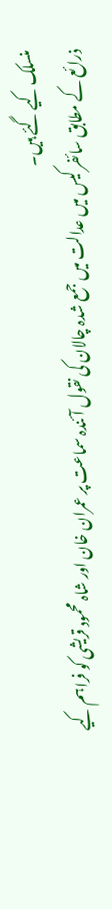منسلک کیے گئے ہیں۔
ذرائع کے مطابق سائفر کیس میں عدالت میں جمع شدہ چالان کی نقول آئندہ سماعت پر عمران خان اور شاہ محمود قریشی کو فراہم کیے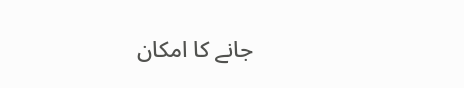جانے کا امکان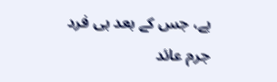ہے، جس کے بعد ہی فرد جرم عائد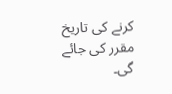کرنے کی تاریخ مقرر کی جائے گی۔